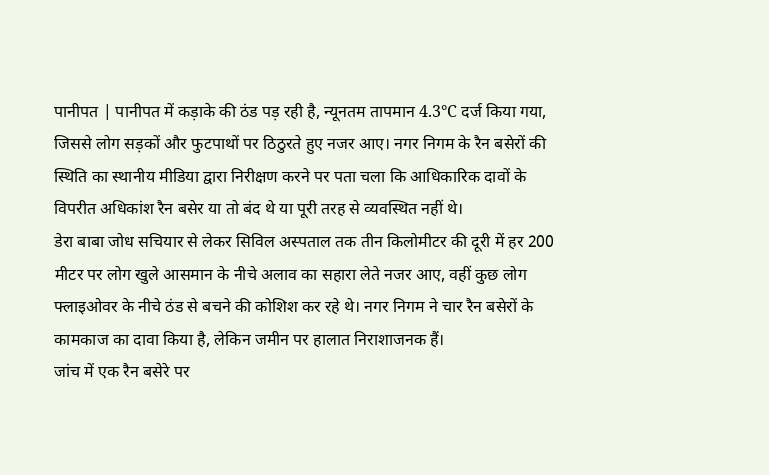पानीपत | पानीपत में कड़ाके की ठंड पड़ रही है, न्यूनतम तापमान 4.3°C दर्ज किया गया, जिससे लोग सड़कों और फुटपाथों पर ठिठुरते हुए नजर आए। नगर निगम के रैन बसेरों की स्थिति का स्थानीय मीडिया द्वारा निरीक्षण करने पर पता चला कि आधिकारिक दावों के विपरीत अधिकांश रैन बसेर या तो बंद थे या पूरी तरह से व्यवस्थित नहीं थे।
डेरा बाबा जोध सचियार से लेकर सिविल अस्पताल तक तीन किलोमीटर की दूरी में हर 200 मीटर पर लोग खुले आसमान के नीचे अलाव का सहारा लेते नजर आए, वहीं कुछ लोग फ्लाइओवर के नीचे ठंड से बचने की कोशिश कर रहे थे। नगर निगम ने चार रैन बसेरों के कामकाज का दावा किया है, लेकिन जमीन पर हालात निराशाजनक हैं।
जांच में एक रैन बसेरे पर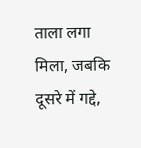ताला लगा मिला, जबकि दूसरे में गद्दे,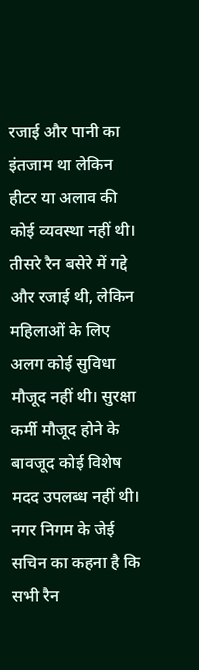रजाई और पानी का इंतजाम था लेकिन हीटर या अलाव की कोई व्यवस्था नहीं थी। तीसरे रैन बसेरे में गद्दे और रजाई थी, लेकिन महिलाओं के लिए अलग कोई सुविधा मौजूद नहीं थी। सुरक्षा कर्मी मौजूद होने के बावजूद कोई विशेष मदद उपलब्ध नहीं थी।
नगर निगम के जेई सचिन का कहना है कि सभी रैन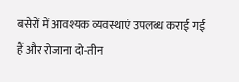बसेरों में आवश्यक व्यवस्थाएं उपलब्ध कराई गई हैं और रोजाना दो-तीन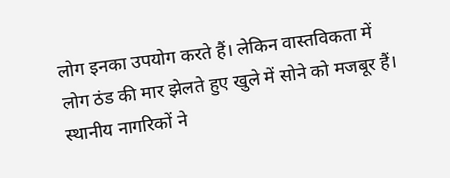लोग इनका उपयोग करते हैं। लेकिन वास्तविकता में लोग ठंड की मार झेलते हुए खुले में सोने को मजबूर हैं।
स्थानीय नागरिकों ने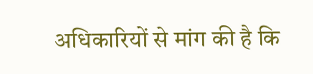अधिकारियों से मांग की है कि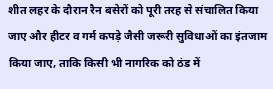शीत लहर के दौरान रैन बसेरों को पूरी तरह से संचालित किया जाए और हीटर व गर्म कपड़े जैसी जरूरी सुविधाओं का इंतजाम किया जाए, ताकि किसी भी नागरिक को ठंड में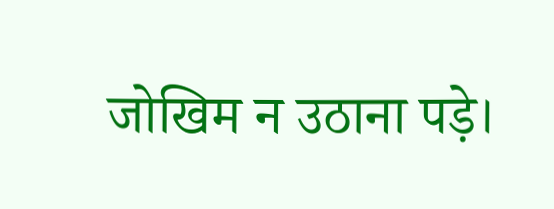जोखिम न उठाना पड़े।